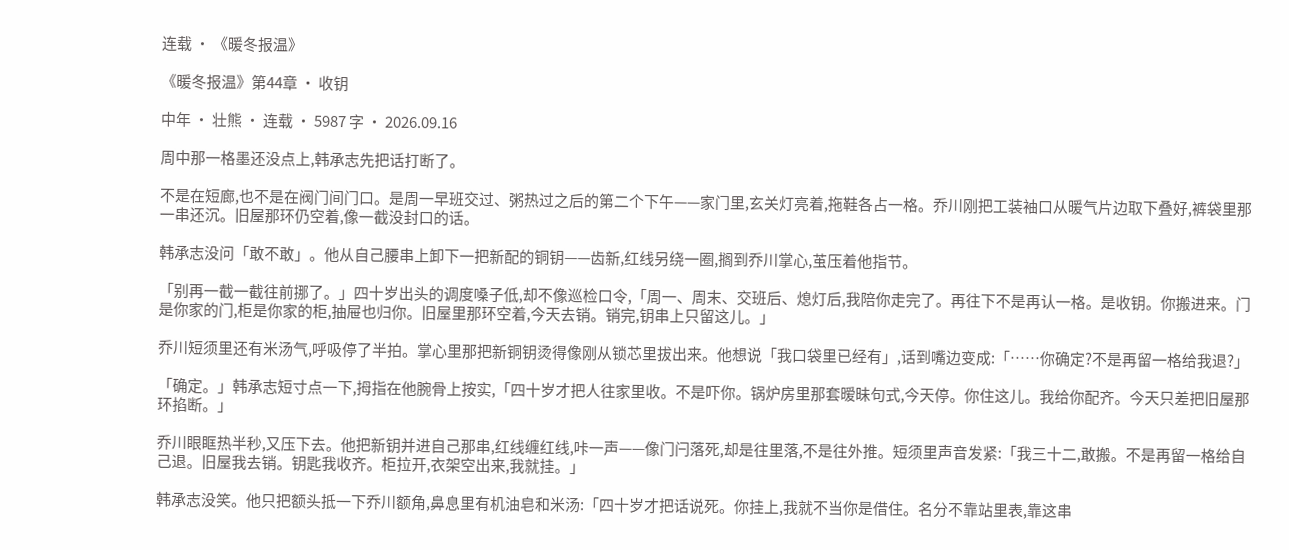连载 · 《暖冬报温》

《暖冬报温》第44章 · 收钥

中年 · 壮熊 · 连载 · 5987 字 · 2026.09.16

周中那一格墨还没点上,韩承志先把话打断了。

不是在短廊,也不是在阀门间门口。是周一早班交过、粥热过之后的第二个下午——家门里,玄关灯亮着,拖鞋各占一格。乔川刚把工装袖口从暖气片边取下叠好,裤袋里那一串还沉。旧屋那环仍空着,像一截没封口的话。

韩承志没问「敢不敢」。他从自己腰串上卸下一把新配的铜钥——齿新,红线另绕一圈,搁到乔川掌心,茧压着他指节。

「别再一截一截往前挪了。」四十岁出头的调度嗓子低,却不像巡检口令,「周一、周末、交班后、熄灯后,我陪你走完了。再往下不是再认一格。是收钥。你搬进来。门是你家的门,柜是你家的柜,抽屉也归你。旧屋里那环空着,今天去销。销完,钥串上只留这儿。」

乔川短须里还有米汤气,呼吸停了半拍。掌心里那把新铜钥烫得像刚从锁芯里拔出来。他想说「我口袋里已经有」,话到嘴边变成:「……你确定?不是再留一格给我退?」

「确定。」韩承志短寸点一下,拇指在他腕骨上按实,「四十岁才把人往家里收。不是吓你。锅炉房里那套暧昧句式,今天停。你住这儿。我给你配齐。今天只差把旧屋那环掐断。」

乔川眼眶热半秒,又压下去。他把新钥并进自己那串,红线缠红线,咔一声——像门闩落死,却是往里落,不是往外推。短须里声音发紧:「我三十二,敢搬。不是再留一格给自己退。旧屋我去销。钥匙我收齐。柜拉开,衣架空出来,我就挂。」

韩承志没笑。他只把额头抵一下乔川额角,鼻息里有机油皂和米汤:「四十岁才把话说死。你挂上,我就不当你是借住。名分不靠站里表,靠这串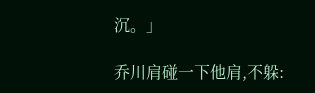沉。」

乔川肩碰一下他肩,不躲: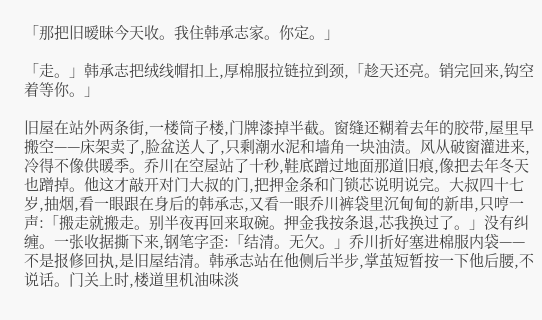「那把旧暧昧今天收。我住韩承志家。你定。」

「走。」韩承志把绒线帽扣上,厚棉服拉链拉到颈,「趁天还亮。销完回来,钩空着等你。」

旧屋在站外两条街,一楼筒子楼,门牌漆掉半截。窗缝还糊着去年的胶带,屋里早搬空——床架卖了,脸盆送人了,只剩潮水泥和墙角一块油渍。风从破窗灌进来,冷得不像供暖季。乔川在空屋站了十秒,鞋底蹭过地面那道旧痕,像把去年冬天也蹭掉。他这才敲开对门大叔的门,把押金条和门锁芯说明说完。大叔四十七岁,抽烟,看一眼跟在身后的韩承志,又看一眼乔川裤袋里沉甸甸的新串,只哼一声:「搬走就搬走。别半夜再回来取碗。押金我按条退,芯我换过了。」没有纠缠。一张收据撕下来,钢笔字歪:「结清。无欠。」乔川折好塞进棉服内袋——不是报修回执,是旧屋结清。韩承志站在他侧后半步,掌茧短暂按一下他后腰,不说话。门关上时,楼道里机油味淡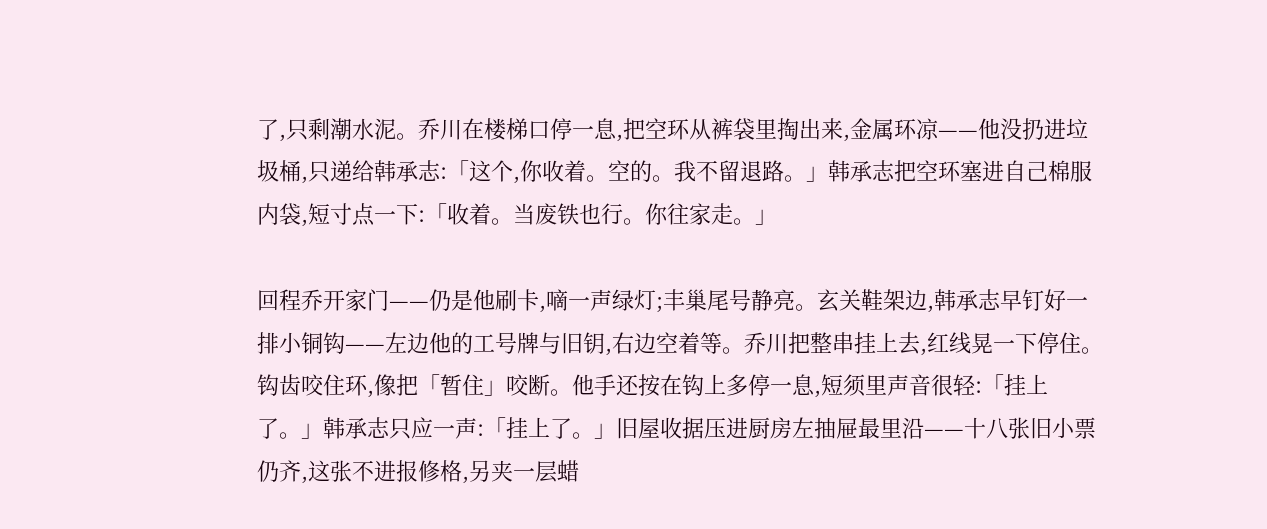了,只剩潮水泥。乔川在楼梯口停一息,把空环从裤袋里掏出来,金属环凉——他没扔进垃圾桶,只递给韩承志:「这个,你收着。空的。我不留退路。」韩承志把空环塞进自己棉服内袋,短寸点一下:「收着。当废铁也行。你往家走。」

回程乔开家门——仍是他刷卡,嘀一声绿灯;丰巢尾号静亮。玄关鞋架边,韩承志早钉好一排小铜钩——左边他的工号牌与旧钥,右边空着等。乔川把整串挂上去,红线晃一下停住。钩齿咬住环,像把「暂住」咬断。他手还按在钩上多停一息,短须里声音很轻:「挂上了。」韩承志只应一声:「挂上了。」旧屋收据压进厨房左抽屉最里沿——十八张旧小票仍齐,这张不进报修格,另夹一层蜡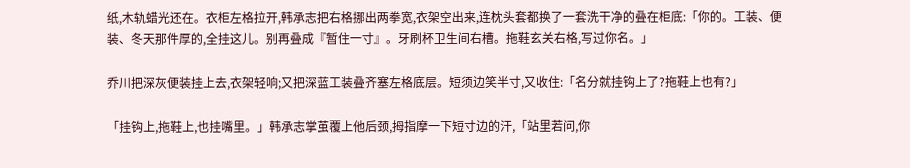纸,木轨蜡光还在。衣柜左格拉开,韩承志把右格挪出两拳宽,衣架空出来,连枕头套都换了一套洗干净的叠在柜底:「你的。工装、便装、冬天那件厚的,全挂这儿。别再叠成『暂住一寸』。牙刷杯卫生间右槽。拖鞋玄关右格,写过你名。」

乔川把深灰便装挂上去,衣架轻响;又把深蓝工装叠齐塞左格底层。短须边笑半寸,又收住:「名分就挂钩上了?拖鞋上也有?」

「挂钩上,拖鞋上,也挂嘴里。」韩承志掌茧覆上他后颈,拇指摩一下短寸边的汗,「站里若问,你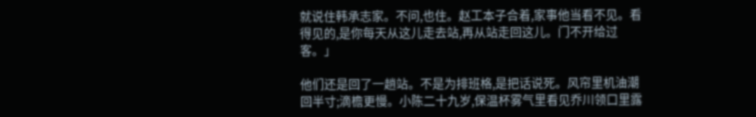就说住韩承志家。不问,也住。赵工本子合着,家事他当看不见。看得见的,是你每天从这儿走去站,再从站走回这儿。门不开给过客。」

他们还是回了一趟站。不是为排班格,是把话说死。风帘里机油潮回半寸;滴檐更慢。小陈二十九岁,保温杯雾气里看见乔川领口里露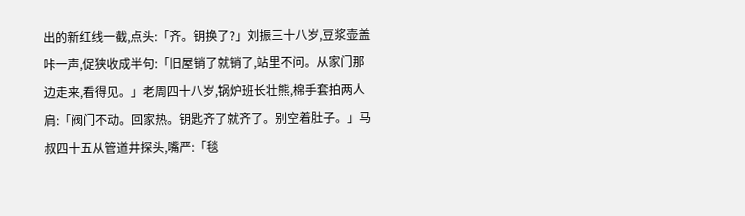出的新红线一截,点头:「齐。钥换了?」刘振三十八岁,豆浆壶盖咔一声,促狭收成半句:「旧屋销了就销了,站里不问。从家门那边走来,看得见。」老周四十八岁,锅炉班长壮熊,棉手套拍两人肩:「阀门不动。回家热。钥匙齐了就齐了。别空着肚子。」马叔四十五从管道井探头,嘴严:「毯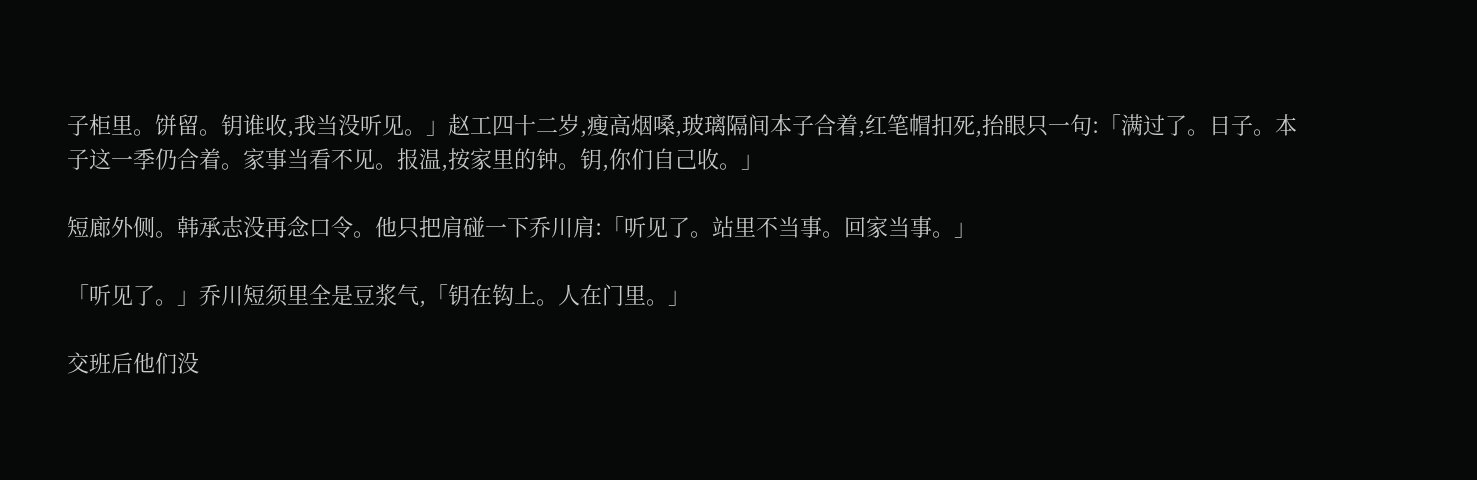子柜里。饼留。钥谁收,我当没听见。」赵工四十二岁,瘦高烟嗓,玻璃隔间本子合着,红笔帽扣死,抬眼只一句:「满过了。日子。本子这一季仍合着。家事当看不见。报温,按家里的钟。钥,你们自己收。」

短廊外侧。韩承志没再念口令。他只把肩碰一下乔川肩:「听见了。站里不当事。回家当事。」

「听见了。」乔川短须里全是豆浆气,「钥在钩上。人在门里。」

交班后他们没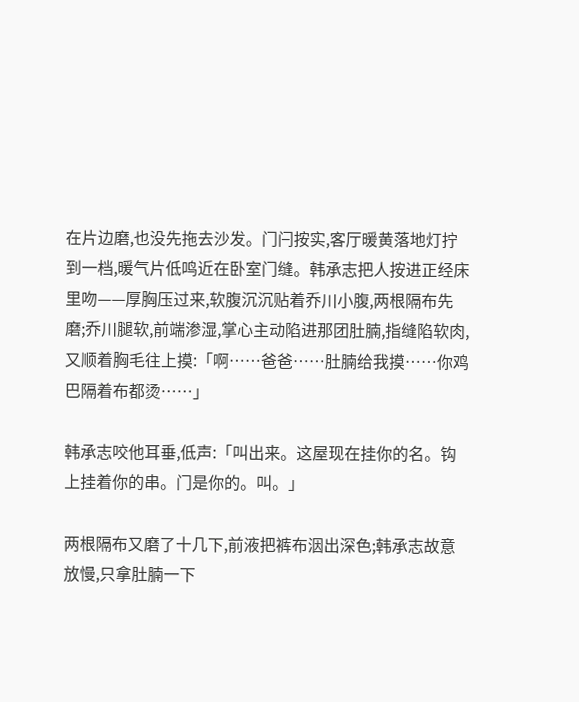在片边磨,也没先拖去沙发。门闩按实,客厅暖黄落地灯拧到一档,暖气片低鸣近在卧室门缝。韩承志把人按进正经床里吻——厚胸压过来,软腹沉沉贴着乔川小腹,两根隔布先磨;乔川腿软,前端渗湿,掌心主动陷进那团肚腩,指缝陷软肉,又顺着胸毛往上摸:「啊……爸爸……肚腩给我摸……你鸡巴隔着布都烫……」

韩承志咬他耳垂,低声:「叫出来。这屋现在挂你的名。钩上挂着你的串。门是你的。叫。」

两根隔布又磨了十几下,前液把裤布洇出深色;韩承志故意放慢,只拿肚腩一下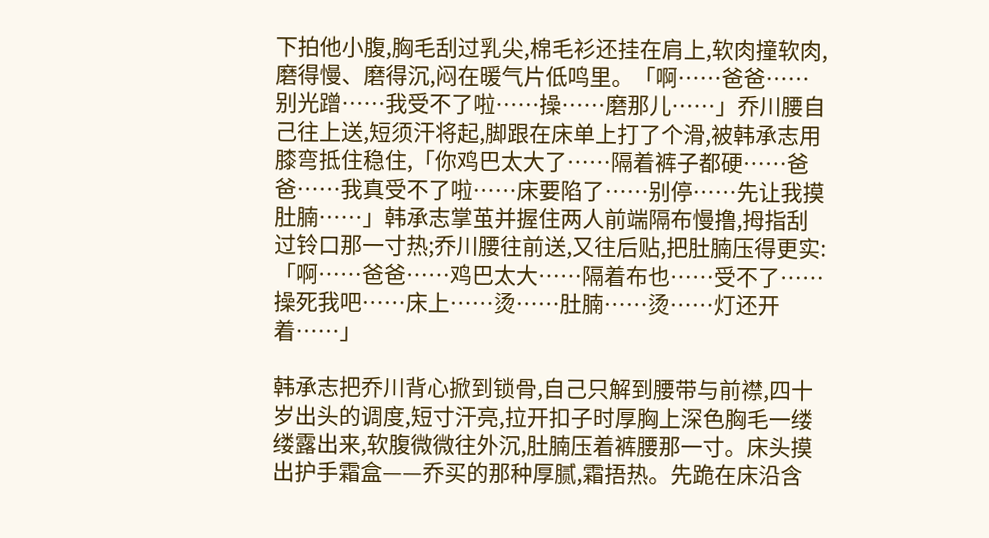下拍他小腹,胸毛刮过乳尖,棉毛衫还挂在肩上,软肉撞软肉,磨得慢、磨得沉,闷在暖气片低鸣里。「啊……爸爸……别光蹭……我受不了啦……操……磨那儿……」乔川腰自己往上送,短须汗将起,脚跟在床单上打了个滑,被韩承志用膝弯抵住稳住,「你鸡巴太大了……隔着裤子都硬……爸爸……我真受不了啦……床要陷了……别停……先让我摸肚腩……」韩承志掌茧并握住两人前端隔布慢撸,拇指刮过铃口那一寸热;乔川腰往前送,又往后贴,把肚腩压得更实:「啊……爸爸……鸡巴太大……隔着布也……受不了……操死我吧……床上……烫……肚腩……烫……灯还开着……」

韩承志把乔川背心掀到锁骨,自己只解到腰带与前襟,四十岁出头的调度,短寸汗亮,拉开扣子时厚胸上深色胸毛一缕缕露出来,软腹微微往外沉,肚腩压着裤腰那一寸。床头摸出护手霜盒——乔买的那种厚腻,霜捂热。先跪在床沿含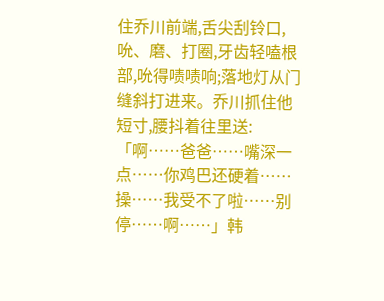住乔川前端,舌尖刮铃口,吮、磨、打圈,牙齿轻嗑根部,吮得啧啧响;落地灯从门缝斜打进来。乔川抓住他短寸,腰抖着往里送:「啊……爸爸……嘴深一点……你鸡巴还硬着……操……我受不了啦……别停……啊……」韩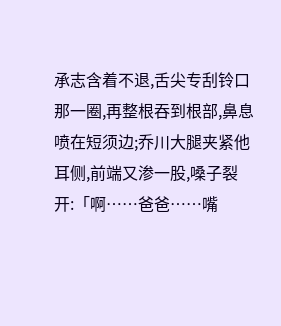承志含着不退,舌尖专刮铃口那一圈,再整根吞到根部,鼻息喷在短须边;乔川大腿夹紧他耳侧,前端又渗一股,嗓子裂开:「啊……爸爸……嘴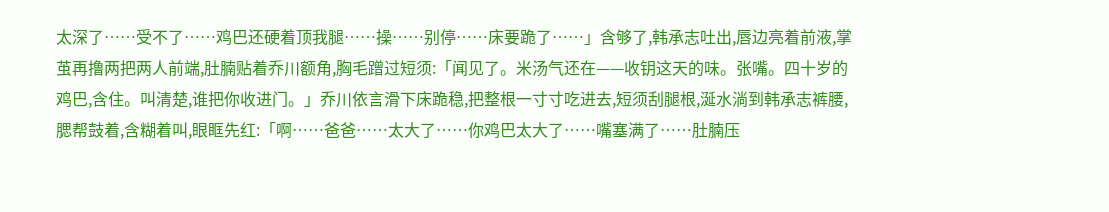太深了……受不了……鸡巴还硬着顶我腿……操……别停……床要跪了……」含够了,韩承志吐出,唇边亮着前液,掌茧再撸两把两人前端,肚腩贴着乔川额角,胸毛蹭过短须:「闻见了。米汤气还在——收钥这天的味。张嘴。四十岁的鸡巴,含住。叫清楚,谁把你收进门。」乔川依言滑下床跪稳,把整根一寸寸吃进去,短须刮腿根,涎水淌到韩承志裤腰,腮帮鼓着,含糊着叫,眼眶先红:「啊……爸爸……太大了……你鸡巴太大了……嘴塞满了……肚腩压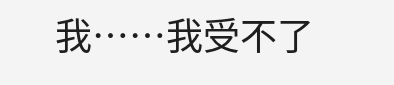我……我受不了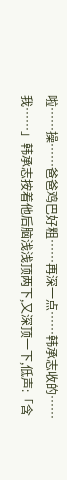啦……操……爸爸鸡巴好粗……再深一点……韩承志收的……我……」韩承志按着他后脑浅浅顶两下,又深顶一下,低声:「含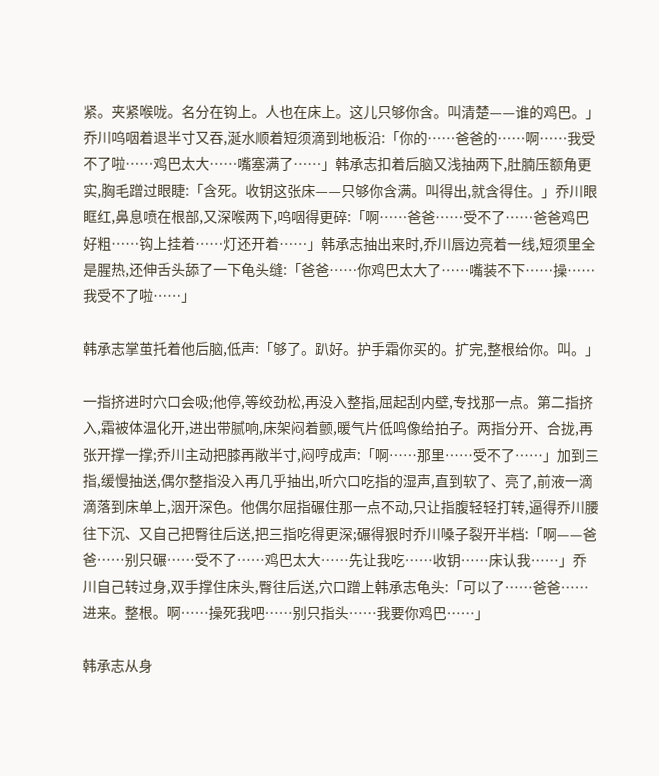紧。夹紧喉咙。名分在钩上。人也在床上。这儿只够你含。叫清楚——谁的鸡巴。」乔川呜咽着退半寸又吞,涎水顺着短须滴到地板沿:「你的……爸爸的……啊……我受不了啦……鸡巴太大……嘴塞满了……」韩承志扣着后脑又浅抽两下,肚腩压额角更实,胸毛蹭过眼睫:「含死。收钥这张床——只够你含满。叫得出,就含得住。」乔川眼眶红,鼻息喷在根部,又深喉两下,呜咽得更碎:「啊……爸爸……受不了……爸爸鸡巴好粗……钩上挂着……灯还开着……」韩承志抽出来时,乔川唇边亮着一线,短须里全是腥热,还伸舌头舔了一下龟头缝:「爸爸……你鸡巴太大了……嘴装不下……操……我受不了啦……」

韩承志掌茧托着他后脑,低声:「够了。趴好。护手霜你买的。扩完,整根给你。叫。」

一指挤进时穴口会吸;他停,等绞劲松,再没入整指,屈起刮内壁,专找那一点。第二指挤入,霜被体温化开,进出带腻响,床架闷着颤,暖气片低鸣像给拍子。两指分开、合拢,再张开撑一撑;乔川主动把膝再敞半寸,闷哼成声:「啊……那里……受不了……」加到三指,缓慢抽送,偶尔整指没入再几乎抽出,听穴口吃指的湿声,直到软了、亮了,前液一滴滴落到床单上,洇开深色。他偶尔屈指碾住那一点不动,只让指腹轻轻打转,逼得乔川腰往下沉、又自己把臀往后送,把三指吃得更深;碾得狠时乔川嗓子裂开半档:「啊——爸爸……别只碾……受不了……鸡巴太大……先让我吃……收钥……床认我……」乔川自己转过身,双手撑住床头,臀往后送,穴口蹭上韩承志龟头:「可以了……爸爸……进来。整根。啊……操死我吧……别只指头……我要你鸡巴……」

韩承志从身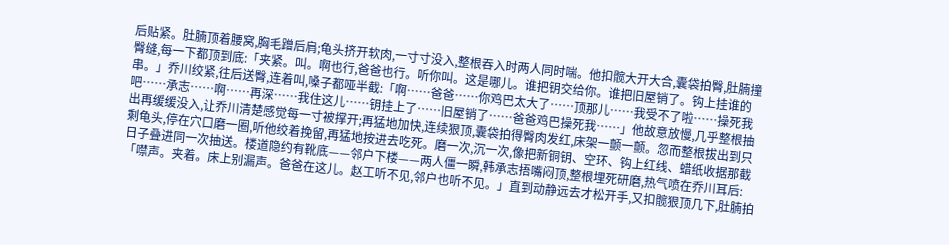后贴紧。肚腩顶着腰窝,胸毛蹭后肩;龟头挤开软肉,一寸寸没入,整根吞入时两人同时喘。他扣髋大开大合,囊袋拍臀,肚腩撞臀缝,每一下都顶到底:「夹紧。叫。啊也行,爸爸也行。听你叫。这是哪儿。谁把钥交给你。谁把旧屋销了。钩上挂谁的串。」乔川绞紧,往后送臀,连着叫,嗓子都哑半截:「啊……爸爸……你鸡巴太大了……顶那儿……我受不了啦……操死我吧……承志……啊……再深……我住这儿……钥挂上了……旧屋销了……爸爸鸡巴操死我……」他故意放慢,几乎整根抽出再缓缓没入,让乔川清楚感觉每一寸被撑开;再猛地加快,连续狠顶,囊袋拍得臀肉发红,床架一颤一颤。忽而整根拔出到只剩龟头,停在穴口磨一圈,听他绞着挽留,再猛地按进去吃死。磨一次,沉一次,像把新铜钥、空环、钩上红线、蜡纸收据那截日子叠进同一次抽送。楼道隐约有靴底——邻户下楼——两人僵一瞬,韩承志捂嘴闷顶,整根埋死研磨,热气喷在乔川耳后:「噤声。夹着。床上别漏声。爸爸在这儿。赵工听不见,邻户也听不见。」直到动静远去才松开手,又扣髋狠顶几下,肚腩拍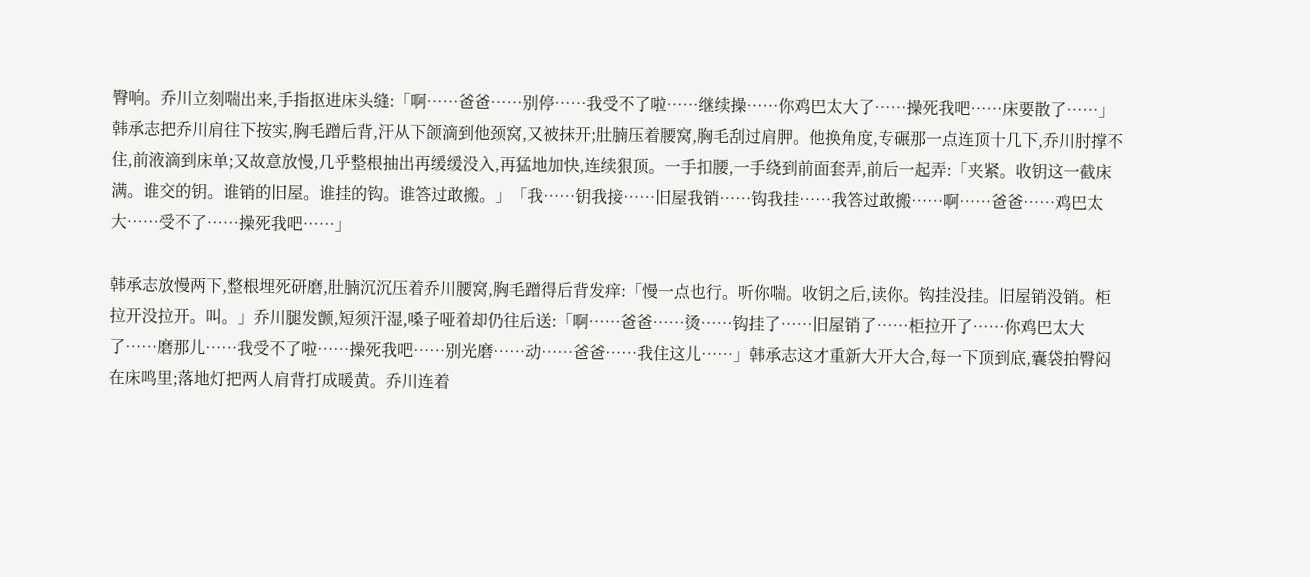臀响。乔川立刻喘出来,手指抠进床头缝:「啊……爸爸……别停……我受不了啦……继续操……你鸡巴太大了……操死我吧……床要散了……」韩承志把乔川肩往下按实,胸毛蹭后背,汗从下颌滴到他颈窝,又被抹开;肚腩压着腰窝,胸毛刮过肩胛。他换角度,专碾那一点连顶十几下,乔川肘撑不住,前液滴到床单;又故意放慢,几乎整根抽出再缓缓没入,再猛地加快,连续狠顶。一手扣腰,一手绕到前面套弄,前后一起弄:「夹紧。收钥这一截床满。谁交的钥。谁销的旧屋。谁挂的钩。谁答过敢搬。」「我……钥我接……旧屋我销……钩我挂……我答过敢搬……啊……爸爸……鸡巴太大……受不了……操死我吧……」

韩承志放慢两下,整根埋死研磨,肚腩沉沉压着乔川腰窝,胸毛蹭得后背发痒:「慢一点也行。听你喘。收钥之后,读你。钩挂没挂。旧屋销没销。柜拉开没拉开。叫。」乔川腿发颤,短须汗湿,嗓子哑着却仍往后送:「啊……爸爸……烫……钩挂了……旧屋销了……柜拉开了……你鸡巴太大了……磨那儿……我受不了啦……操死我吧……别光磨……动……爸爸……我住这儿……」韩承志这才重新大开大合,每一下顶到底,囊袋拍臀闷在床鸣里;落地灯把两人肩背打成暖黄。乔川连着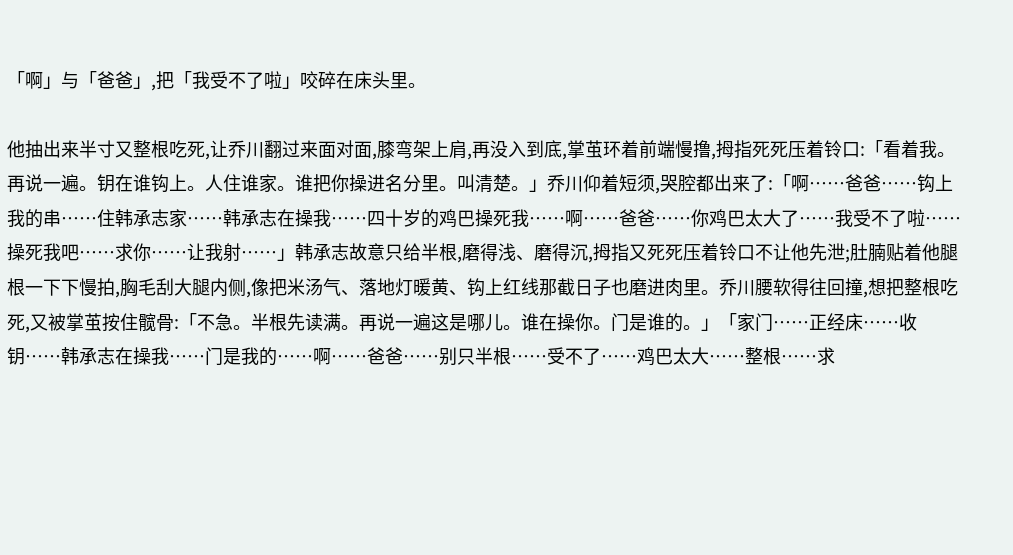「啊」与「爸爸」,把「我受不了啦」咬碎在床头里。

他抽出来半寸又整根吃死,让乔川翻过来面对面,膝弯架上肩,再没入到底,掌茧环着前端慢撸,拇指死死压着铃口:「看着我。再说一遍。钥在谁钩上。人住谁家。谁把你操进名分里。叫清楚。」乔川仰着短须,哭腔都出来了:「啊……爸爸……钩上我的串……住韩承志家……韩承志在操我……四十岁的鸡巴操死我……啊……爸爸……你鸡巴太大了……我受不了啦……操死我吧……求你……让我射……」韩承志故意只给半根,磨得浅、磨得沉,拇指又死死压着铃口不让他先泄;肚腩贴着他腿根一下下慢拍,胸毛刮大腿内侧,像把米汤气、落地灯暖黄、钩上红线那截日子也磨进肉里。乔川腰软得往回撞,想把整根吃死,又被掌茧按住髋骨:「不急。半根先读满。再说一遍这是哪儿。谁在操你。门是谁的。」「家门……正经床……收钥……韩承志在操我……门是我的……啊……爸爸……别只半根……受不了……鸡巴太大……整根……求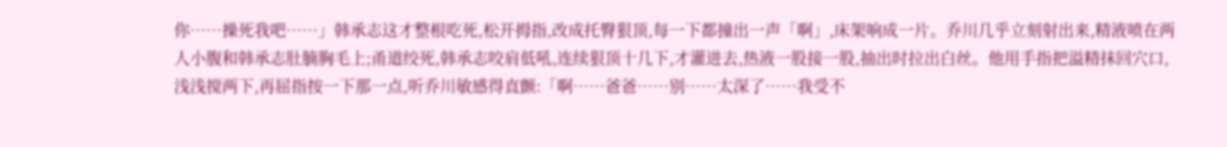你……操死我吧……」韩承志这才整根吃死,松开拇指,改成托臀狠顶,每一下都撞出一声「啊」,床架响成一片。乔川几乎立刻射出来,精液喷在两人小腹和韩承志肚腩胸毛上;甬道绞死,韩承志咬肩低吼,连续狠顶十几下,才灌进去,热液一股接一股,抽出时拉出白丝。他用手指把溢精抹回穴口,浅浅搅两下,再屈指按一下那一点,听乔川敏感得直颤:「啊……爸爸……别……太深了……我受不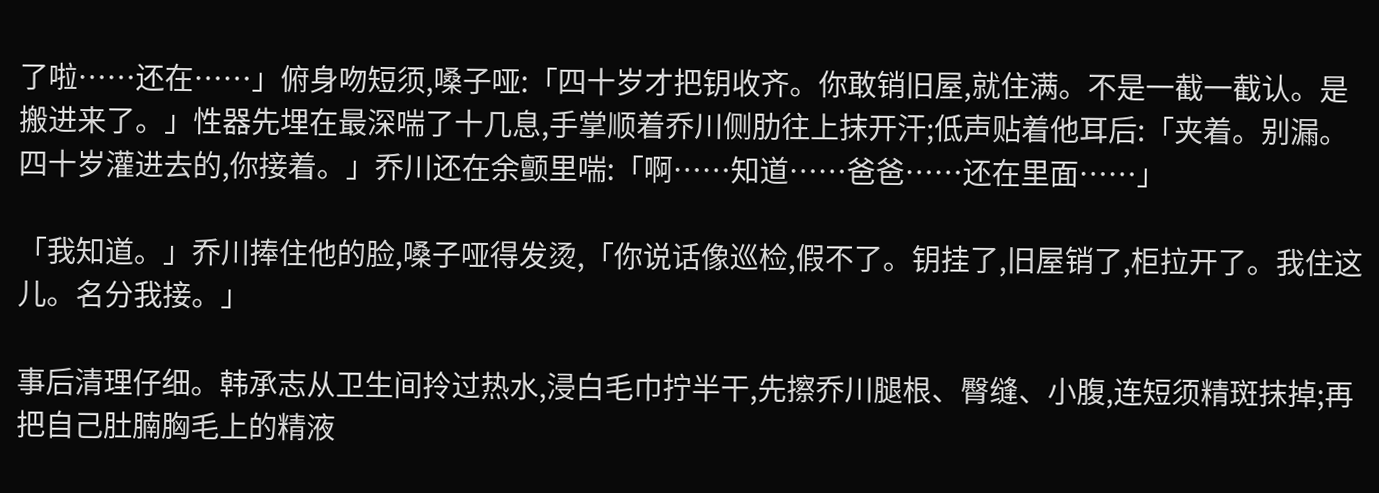了啦……还在……」俯身吻短须,嗓子哑:「四十岁才把钥收齐。你敢销旧屋,就住满。不是一截一截认。是搬进来了。」性器先埋在最深喘了十几息,手掌顺着乔川侧肋往上抹开汗;低声贴着他耳后:「夹着。别漏。四十岁灌进去的,你接着。」乔川还在余颤里喘:「啊……知道……爸爸……还在里面……」

「我知道。」乔川捧住他的脸,嗓子哑得发烫,「你说话像巡检,假不了。钥挂了,旧屋销了,柜拉开了。我住这儿。名分我接。」

事后清理仔细。韩承志从卫生间拎过热水,浸白毛巾拧半干,先擦乔川腿根、臀缝、小腹,连短须精斑抹掉;再把自己肚腩胸毛上的精液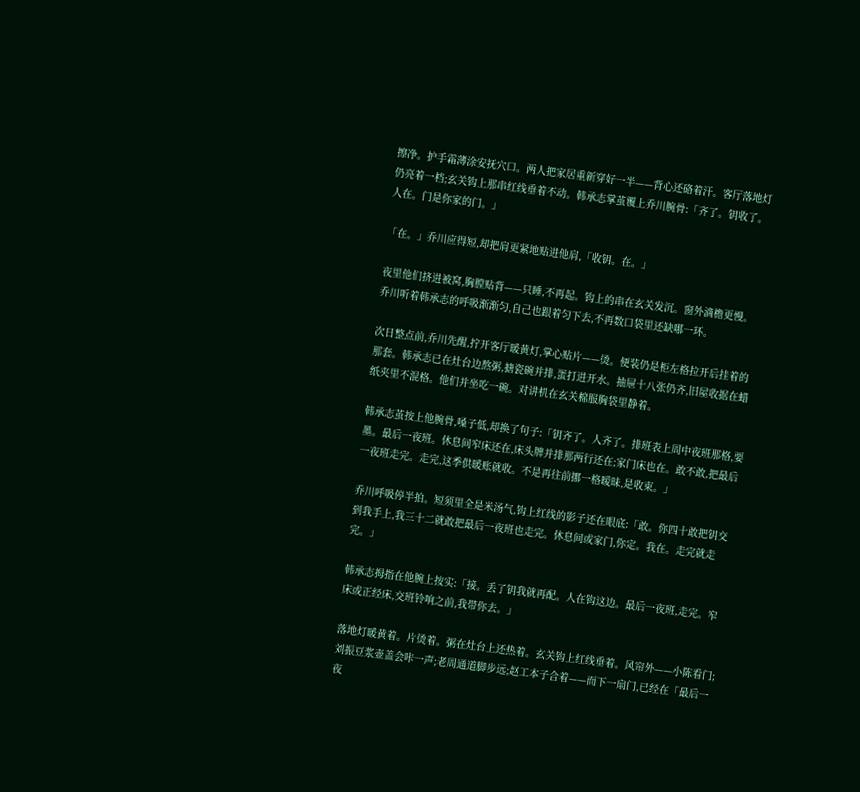擦净。护手霜薄涂安抚穴口。两人把家居重新穿好一半——背心还硌着汗。客厅落地灯仍亮着一档;玄关钩上那串红线垂着不动。韩承志掌茧覆上乔川腕骨:「齐了。钥收了。人在。门是你家的门。」

「在。」乔川应得短,却把肩更紧地贴进他肩,「收钥。在。」

夜里他们挤进被窝,胸膛贴背——只睡,不再起。钩上的串在玄关发沉。窗外滴檐更慢。乔川听着韩承志的呼吸渐渐匀,自己也跟着匀下去,不再数口袋里还缺哪一环。

次日整点前,乔川先醒,拧开客厅暖黄灯,掌心贴片——烫。便装仍是柜左格拉开后挂着的那套。韩承志已在灶台边熬粥,搪瓷碗并排,蛋打进开水。抽屉十八张仍齐,旧屋收据在蜡纸夹里不混格。他们并坐吃一碗。对讲机在玄关棉服胸袋里静着。

韩承志茧按上他腕骨,嗓子低,却换了句子:「钥齐了。人齐了。排班表上周中夜班那格,要墨。最后一夜班。休息间窄床还在,床头牌并排那两行还在;家门床也在。敢不敢,把最后一夜班走完。走完,这季供暖账就收。不是再往前挪一格暧昧,是收束。」

乔川呼吸停半拍。短须里全是米汤气,钩上红线的影子还在眼底:「敢。你四十敢把钥交到我手上,我三十二就敢把最后一夜班也走完。休息间或家门,你定。我在。走完就走完。」

韩承志拇指在他腕上按实:「接。丢了钥我就再配。人在钩这边。最后一夜班,走完。窄床或正经床,交班铃响之前,我带你去。」

落地灯暖黄着。片烫着。粥在灶台上还热着。玄关钩上红线垂着。风帘外——小陈看门;刘振豆浆壶盖会咔一声;老周通道脚步远;赵工本子合着——而下一扇门,已经在「最后一夜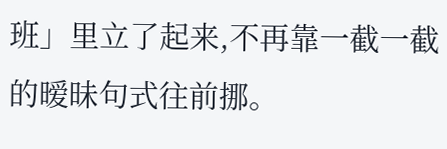班」里立了起来,不再靠一截一截的暧昧句式往前挪。